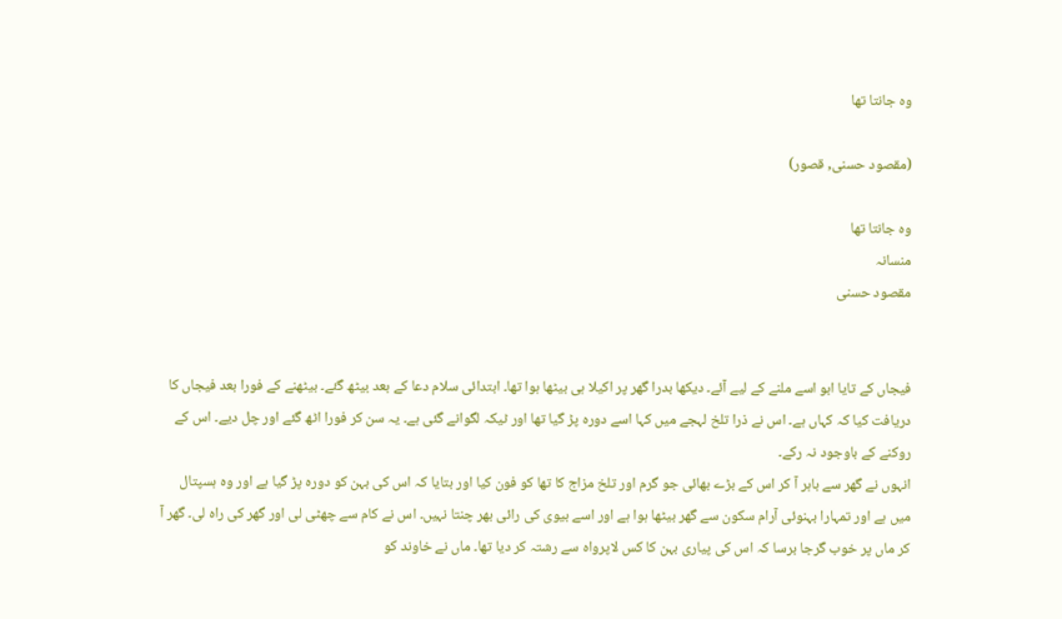وہ جانتا تھا

(مقصود حسنی, قصور)

وہ جانتا تھا
منسانہ
مقصود حسنی


فیجاں کے تایا ابو اسے ملنے کے لیے آئے۔ دیکھا بدرا گھر پر اکیلا ہی بیٹھا ہوا تھا۔ ابتدائی سلام دعا کے بعد بیٹھ گئے۔ بیٹھنے کے فورا بعد فیجاں کا دریافت کیا کہ کہاں ہے۔ اس نے ذرا تلخ لہجے میں کہا اسے دورہ پڑ گیا تھا اور ٹیکہ لگوانے گئی ہے۔ یہ سن کر فورا اٹھ گئے اور چل دیے۔ اس کے روکنے کے باوجود نہ رکے۔
انہوں نے گھر سے باہر آ کر اس کے بڑے بھائی جو گرم اور تلخ مزاج کا تھا کو فون کیا اور بتایا کہ اس کی بہن کو دورہ پڑ گیا ہے اور وہ ہسپتال میں ہے اور تمہارا بہنوئی آرام سکون سے گھر بیٹھا ہوا ہے اور اسے بیوی کی رائی بھر چنتا نہیں۔ اس نے کام سے چھٹی لی اور گھر کی راہ لی۔ گھر آ کر ماں پر خوب گرجا برسا کہ اس کی پیاری بہن کا کس لاپرواہ سے رشتہ کر دیا تھا۔ ماں نے خاوند کو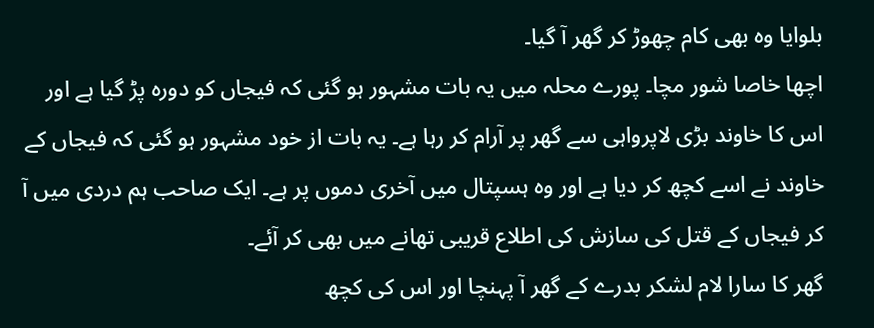بلوایا وہ بھی کام چھوڑ کر گھر آ گیا۔
اچھا خاصا شور مچا۔ پورے محلہ میں یہ بات مشہور ہو گئی کہ فیجاں کو دورہ پڑ گیا ہے اور اس کا خاوند بڑی لاپرواہی سے گھر پر آرام کر رہا ہے۔ یہ بات از خود مشہور ہو گئی کہ فیجاں کے خاوند نے اسے کچھ کر دیا ہے اور وہ ہسپتال میں آخری دموں پر ہے۔ ایک صاحب ہم دردی میں آ کر فیجاں کے قتل کی سازش کی اطلاع قریبی تھانے میں بھی کر آئے۔
گھر کا سارا لام لشکر بدرے کے گھر آ پہنچا اور اس کی کچھ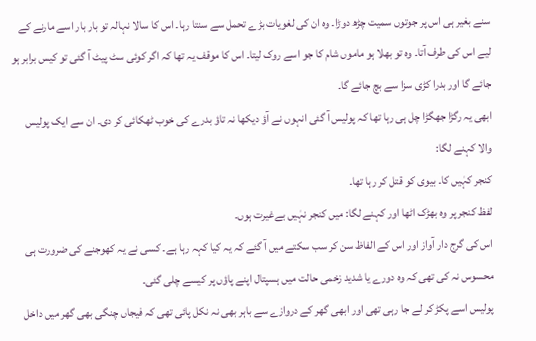سنے بغیر ہی اس پر جوتوں سمیت چڑھ دوڑا۔ وہ ان کی لغویات بڑے تحمل سے سنتا رہا۔ اس کا سالا نہالہ تو بار بار اسے مارنے کے لیے اس کی طرف آتا۔ وہ تو بھلا ہو ماموں شام کا جو اسے روک لیتا۔ اس کا موقف یہ تھا کہ اگر کوئی سٹ پیٹ آ گئی تو کیس برابر ہو جائے گا اور بدرا کڑی سزا سے بچ جائے گا۔
ابھی یہ رگڑا جھگڑا چل ہی رہا تھا کہ پولیس آ گئی انہوں نے آؤ دیکھا نہ تاؤ بدرے کی خوب ٹھکائی کر دی۔ ان سے ایک پولیس والا کہنے لگا:
کنجر کہٰیں کا۔ بیوی کو قتل کر رہا تھا۔
لفظ کنجر پر وہ بھڑک اٹھا اور کہنے لگا: میں کنجر نہٰیں بےغیرت ہوں۔
اس کی گرج دار آواز اور اس کے الفاظ سن کر سب سکتے میں آ گئے کہ یہ کیا کہہ رہا ہے۔ کسی نے یہ کھوجنے کی ضرورت ہی محسوس نہ کی تھی کہ وہ دورے یا شدید زخمی حالت میں ہسپتال اپنے پاؤں پر کیسے چلی گئی۔
پولیس اسے پکڑ کر لے جا رہی تھی اور ابھی گھر کے دروازے سے باہر بھی نہ نکل پائی تھی کہ فیجاں چنگی بھی گھر میں داخل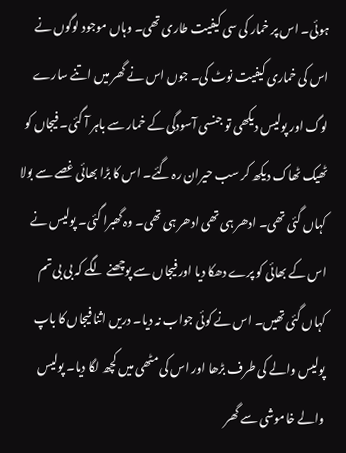ہوئی۔ اس پر خمار کی سی کیفیت طاری تھی۔ وہاں موجود لوگوں نے اس کی خماری کیفیت نوٹ کی۔ جوں اس نے گھر میں اتنے سارے لوگ اور پولیس دیکھی تو جنسی آسودگی کے خمار سے باہر آ گئی۔ فیجاں کو ٹھیک ٹھاک دیکھ کر سب حیران رہ گئے۔ اس کا بڑا بھائی غصے سے بولا کہاں گئی تھی۔ ادھر ہی تھی ادھر ہی تھی۔ وہ گھبرا گئی۔ پولیس نے اس کے بھائی کو پرے دھکا دیا اور فیجاں سے پوچھنے لگے کہ بی بی تم کہاں گئی تھیں۔ اس نے کوئی جواب نہ دیا۔ دریں اثنا فیجاں کا باپ پولیس والے کی طرف بڑھا اور اس کی مٹھی میں کچھ لگا دیا۔ پولیس والے خاموشی سے گھر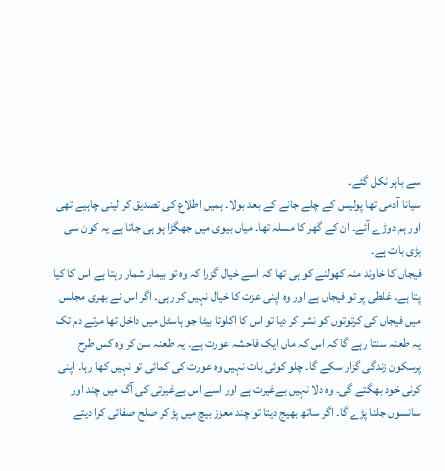سے باہر نکل گئے۔
سیانا آدمی تھا پولیس کے چلے جانے کے بعد بولا۔ ہمیں اطلاع کی تصدیق کر لینی چاہیے تھی اور ہم دوڑے آئے۔ ان کے گھر کا مسلہ تھا۔ میاں بیوی میں جھگڑا ہو ہی جاتا ہے یہ کون سی بڑی بات ہے۔
فیجاں کا خاوند منہ کھولنے کو ہی تھا کہ اسے خیال گزرا کہ وہ تو بیمار شمار رہتا ہے اس کا کیا پتا ہے۔ غلطی پر تو فیجاں ہے اور وہ اپنی عزت کا خیال نہیں کر رہی۔ اگر اس نے بھری مجلس میں فیجاں کی کرتوتوں کو نشر کر دیا تو اس کا اکلوتا بیٹا جو ہاسٹل میں داخل تھا مرتے دم تک یہ طعنہ سنتا رہے گا کہ اس کہ ماں ایک فاحشہ عورت ہے۔ یہ طعنہ سن کر وہ کس طرح پرسکون زندگی گزار سکے گا۔ چلو کوئی بات نہیں وہ عورت کی کمائی تو نہیں کھا رہا۔ اپنی کرنی خود بھگتے گی۔ وہ دلا نہیں بےغیرت ہے اور اسے اس بےغیرتی کی آگ میں چند اور سانسوں جلنا پڑے گا۔ اگر ساتھ بھیج دیتا تو چند معزز بیچ میں پڑ کر صلح صفائی کرا دیتے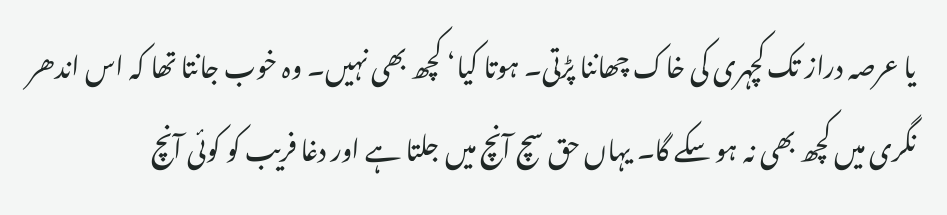یا عرصہ دراز تک کچہری کی خاک چھاننا پڑتی۔ ہوتا کیا‘ کچھ بھی نہیں۔ وہ خوب جانتا تھا کہ اس اندھر نگری میں کچھ بھی نہ ہو سکے گا۔ یہاں حق سچ آنچ میں جلتا ہے اور دغا فریب کو کوئی آنچ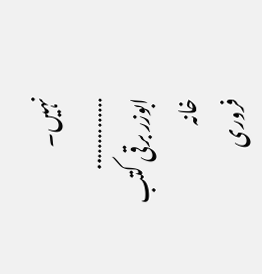نہیں۔
…………..
ابوزر برقی کتب خانہ
فروری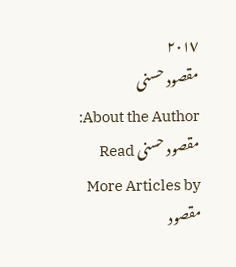٢٠١٧
مقصود حسنی
About the Author: مقصود حسنی Read More Articles by مقصود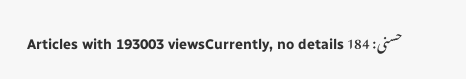حسنی: 184 Articles with 193003 viewsCurrently, no details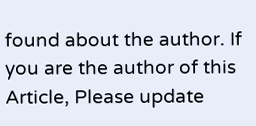found about the author. If you are the author of this Article, Please update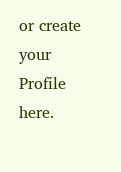or create your Profile here.